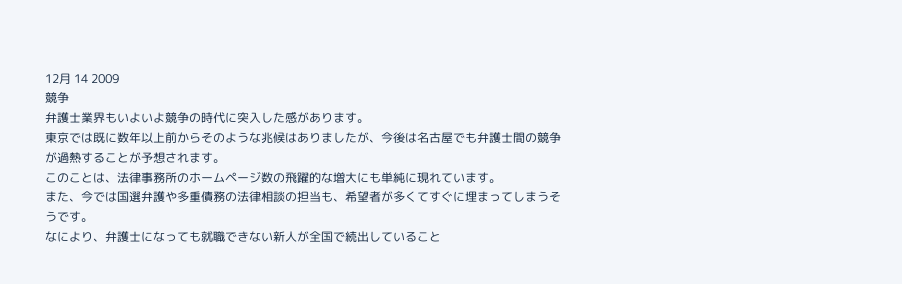12月 14 2009
競争
弁護士業界もいよいよ競争の時代に突入した感があります。
東京では既に数年以上前からそのような兆候はありましたが、今後は名古屋でも弁護士間の競争が過熱することが予想されます。
このことは、法律事務所のホームページ数の飛躍的な増大にも単純に現れています。
また、今では国選弁護や多重債務の法律相談の担当も、希望者が多くてすぐに埋まってしまうそうです。
なにより、弁護士になっても就職できない新人が全国で続出していること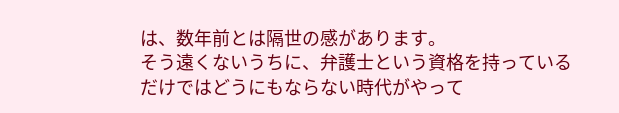は、数年前とは隔世の感があります。
そう遠くないうちに、弁護士という資格を持っているだけではどうにもならない時代がやって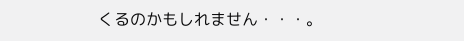くるのかもしれません・・・。